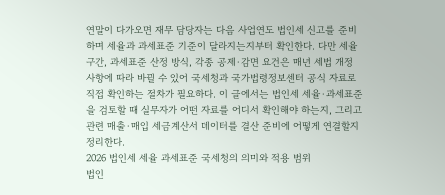연말이 다가오면 재무 담당자는 다음 사업연도 법인세 신고를 준비하며 세율과 과세표준 기준이 달라지는지부터 확인한다. 다만 세율 구간, 과세표준 산정 방식, 각종 공제·감면 요건은 매년 세법 개정 사항에 따라 바뀔 수 있어 국세청과 국가법령정보센터 공식 자료로 직접 확인하는 절차가 필요하다. 이 글에서는 법인세 세율·과세표준을 검토할 때 실무자가 어떤 자료를 어디서 확인해야 하는지, 그리고 관련 매출·매입 세금계산서 데이터를 결산 준비에 어떻게 연결할지 정리한다.
2026 법인세 세율 과세표준 국세청의 의미와 적용 범위
법인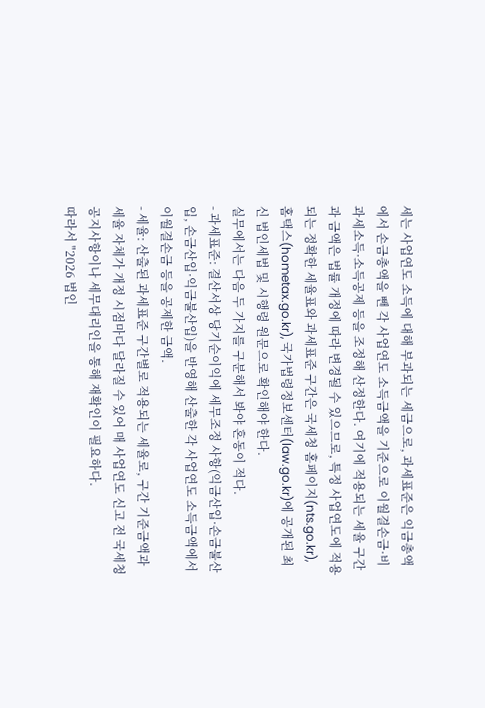세는 사업연도 소득에 대해 부과되는 세금으로, 과세표준은 익금총액에서 손금총액을 뺀 각 사업연도 소득금액을 기준으로 이월결손금·비과세소득·소득공제 등을 조정해 산정한다. 여기에 적용되는 세율 구간과 금액은 법률 개정에 따라 변경될 수 있으므로, 특정 사업연도에 적용되는 정확한 세율표와 과세표준 구간은 국세청 홈페이지(nts.go.kr), 홈택스(hometax.go.kr), 국가법령정보센터(law.go.kr)에 공개된 최신 법인세법 및 시행령 원문으로 확인해야 한다.
실무에서는 다음 두 가지를 구분해서 봐야 혼동이 적다.
- 과세표준: 결산서상 당기순이익에 세무조정 사항(익금산입·손금불산입, 손금산입·익금불산입)을 반영해 산출한 각 사업연도 소득금액에서 이월결손금 등을 공제한 금액.
- 세율: 산출된 과세표준 구간별로 적용되는 세율로, 구간 기준금액과 세율 자체가 개정 시점마다 달라질 수 있어 매 사업연도 신고 전 국세청 공지사항이나 세무대리인을 통해 재확인이 필요하다.
따라서 "2026 법인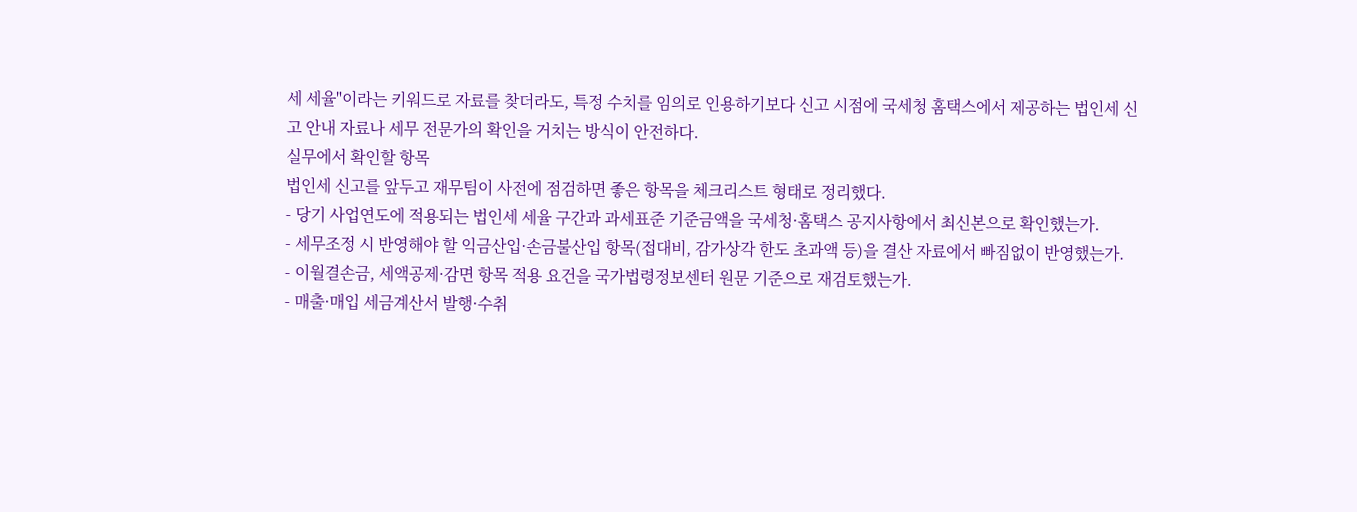세 세율"이라는 키워드로 자료를 찾더라도, 특정 수치를 임의로 인용하기보다 신고 시점에 국세청 홈택스에서 제공하는 법인세 신고 안내 자료나 세무 전문가의 확인을 거치는 방식이 안전하다.
실무에서 확인할 항목
법인세 신고를 앞두고 재무팀이 사전에 점검하면 좋은 항목을 체크리스트 형태로 정리했다.
- 당기 사업연도에 적용되는 법인세 세율 구간과 과세표준 기준금액을 국세청·홈택스 공지사항에서 최신본으로 확인했는가.
- 세무조정 시 반영해야 할 익금산입·손금불산입 항목(접대비, 감가상각 한도 초과액 등)을 결산 자료에서 빠짐없이 반영했는가.
- 이월결손금, 세액공제·감면 항목 적용 요건을 국가법령정보센터 원문 기준으로 재검토했는가.
- 매출·매입 세금계산서 발행·수취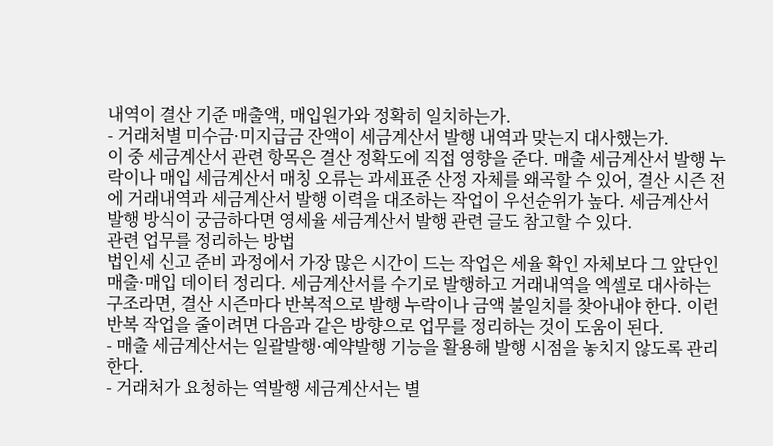내역이 결산 기준 매출액, 매입원가와 정확히 일치하는가.
- 거래처별 미수금·미지급금 잔액이 세금계산서 발행 내역과 맞는지 대사했는가.
이 중 세금계산서 관련 항목은 결산 정확도에 직접 영향을 준다. 매출 세금계산서 발행 누락이나 매입 세금계산서 매칭 오류는 과세표준 산정 자체를 왜곡할 수 있어, 결산 시즌 전에 거래내역과 세금계산서 발행 이력을 대조하는 작업이 우선순위가 높다. 세금계산서 발행 방식이 궁금하다면 영세율 세금계산서 발행 관련 글도 참고할 수 있다.
관련 업무를 정리하는 방법
법인세 신고 준비 과정에서 가장 많은 시간이 드는 작업은 세율 확인 자체보다 그 앞단인 매출·매입 데이터 정리다. 세금계산서를 수기로 발행하고 거래내역을 엑셀로 대사하는 구조라면, 결산 시즌마다 반복적으로 발행 누락이나 금액 불일치를 찾아내야 한다. 이런 반복 작업을 줄이려면 다음과 같은 방향으로 업무를 정리하는 것이 도움이 된다.
- 매출 세금계산서는 일괄발행·예약발행 기능을 활용해 발행 시점을 놓치지 않도록 관리한다.
- 거래처가 요청하는 역발행 세금계산서는 별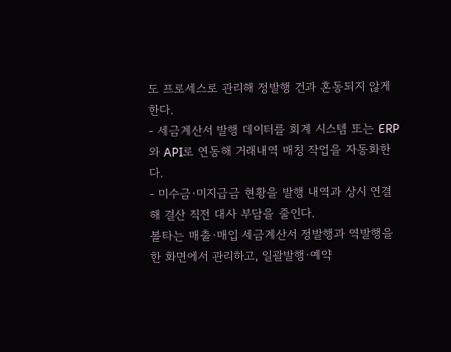도 프로세스로 관리해 정발행 건과 혼동되지 않게 한다.
- 세금계산서 발행 데이터를 회계 시스템 또는 ERP와 API로 연동해 거래내역 매칭 작업을 자동화한다.
- 미수금·미지급금 현황을 발행 내역과 상시 연결해 결산 직전 대사 부담을 줄인다.
볼타는 매출·매입 세금계산서 정발행과 역발행을 한 화면에서 관리하고, 일괄발행·예약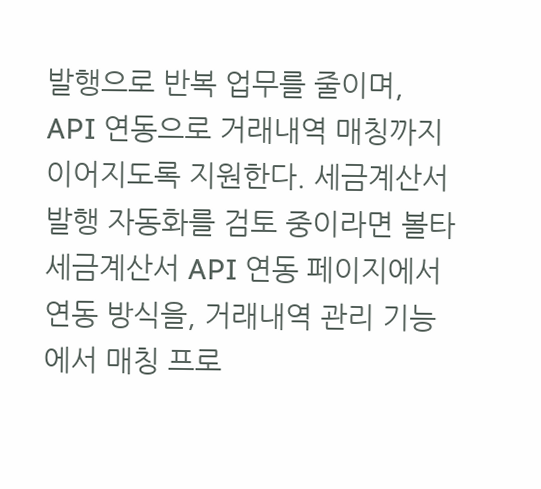발행으로 반복 업무를 줄이며, API 연동으로 거래내역 매칭까지 이어지도록 지원한다. 세금계산서 발행 자동화를 검토 중이라면 볼타 세금계산서 API 연동 페이지에서 연동 방식을, 거래내역 관리 기능에서 매칭 프로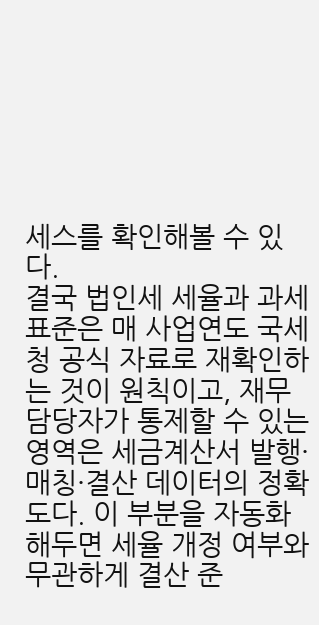세스를 확인해볼 수 있다.
결국 법인세 세율과 과세표준은 매 사업연도 국세청 공식 자료로 재확인하는 것이 원칙이고, 재무 담당자가 통제할 수 있는 영역은 세금계산서 발행·매칭·결산 데이터의 정확도다. 이 부분을 자동화해두면 세율 개정 여부와 무관하게 결산 준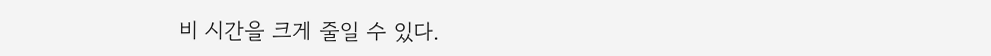비 시간을 크게 줄일 수 있다.